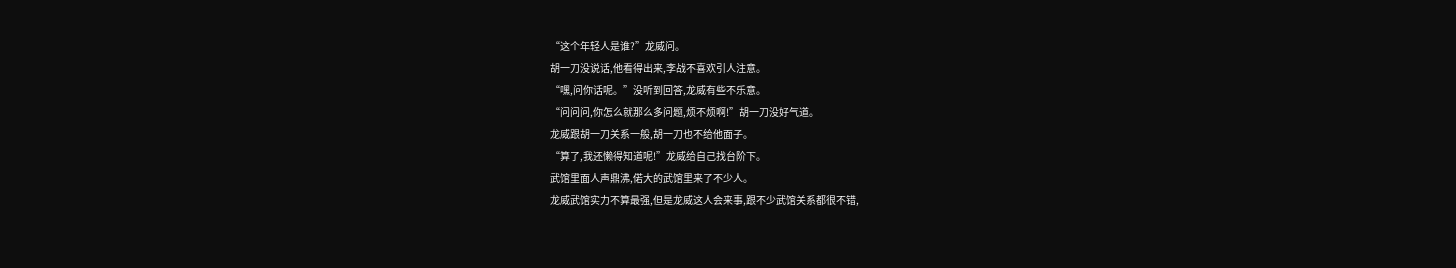“这个年轻人是谁?”龙威问。
胡一刀没说话,他看得出来,李战不喜欢引人注意。
“嘿,问你话呢。”没听到回答,龙威有些不乐意。
“问问问,你怎么就那么多问题,烦不烦啊!”胡一刀没好气道。
龙威跟胡一刀关系一般,胡一刀也不给他面子。
“算了,我还懒得知道呢!”龙威给自己找台阶下。
武馆里面人声鼎沸,偌大的武馆里来了不少人。
龙威武馆实力不算最强,但是龙威这人会来事,跟不少武馆关系都很不错,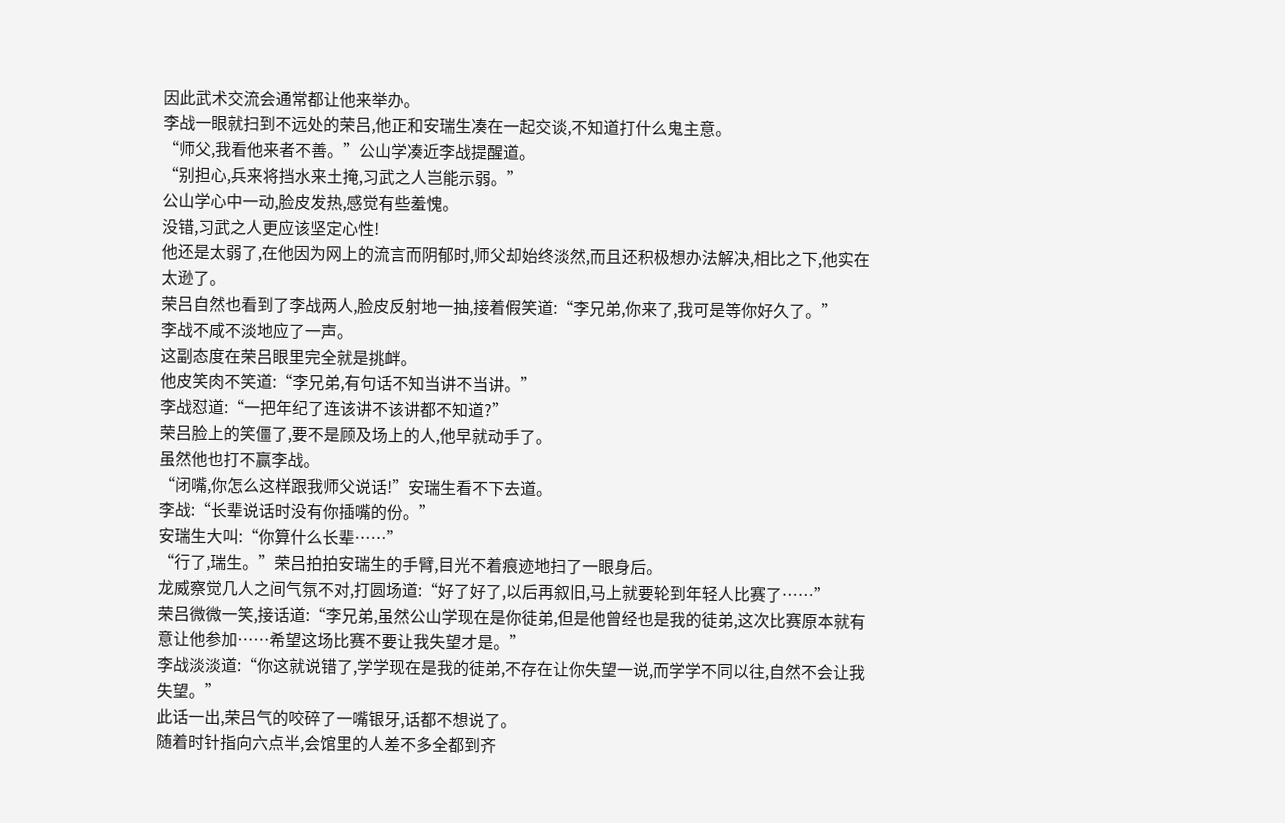因此武术交流会通常都让他来举办。
李战一眼就扫到不远处的荣吕,他正和安瑞生凑在一起交谈,不知道打什么鬼主意。
“师父,我看他来者不善。”公山学凑近李战提醒道。
“别担心,兵来将挡水来土掩,习武之人岂能示弱。”
公山学心中一动,脸皮发热,感觉有些羞愧。
没错,习武之人更应该坚定心性!
他还是太弱了,在他因为网上的流言而阴郁时,师父却始终淡然,而且还积极想办法解决,相比之下,他实在太逊了。
荣吕自然也看到了李战两人,脸皮反射地一抽,接着假笑道:“李兄弟,你来了,我可是等你好久了。”
李战不咸不淡地应了一声。
这副态度在荣吕眼里完全就是挑衅。
他皮笑肉不笑道:“李兄弟,有句话不知当讲不当讲。”
李战怼道:“一把年纪了连该讲不该讲都不知道?”
荣吕脸上的笑僵了,要不是顾及场上的人,他早就动手了。
虽然他也打不赢李战。
“闭嘴,你怎么这样跟我师父说话!”安瑞生看不下去道。
李战:“长辈说话时没有你插嘴的份。”
安瑞生大叫:“你算什么长辈……”
“行了,瑞生。”荣吕拍拍安瑞生的手臂,目光不着痕迹地扫了一眼身后。
龙威察觉几人之间气氛不对,打圆场道:“好了好了,以后再叙旧,马上就要轮到年轻人比赛了……”
荣吕微微一笑,接话道:“李兄弟,虽然公山学现在是你徒弟,但是他曾经也是我的徒弟,这次比赛原本就有意让他参加……希望这场比赛不要让我失望才是。”
李战淡淡道:“你这就说错了,学学现在是我的徒弟,不存在让你失望一说,而学学不同以往,自然不会让我失望。”
此话一出,荣吕气的咬碎了一嘴银牙,话都不想说了。
随着时针指向六点半,会馆里的人差不多全都到齐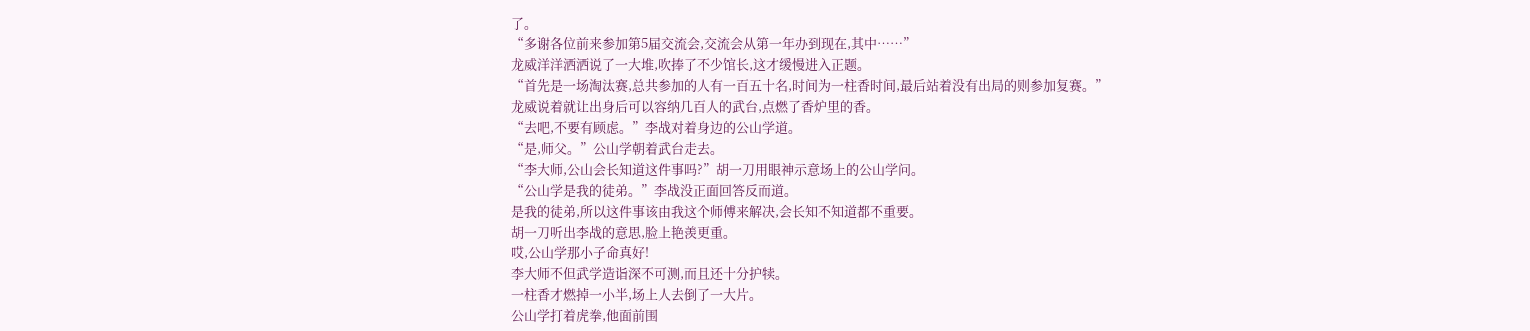了。
“多谢各位前来参加第5届交流会,交流会从第一年办到现在,其中……”
龙威洋洋洒洒说了一大堆,吹捧了不少馆长,这才缓慢进入正题。
“首先是一场淘汰赛,总共参加的人有一百五十名,时间为一柱香时间,最后站着没有出局的则参加复赛。”
龙威说着就让出身后可以容纳几百人的武台,点燃了香炉里的香。
“去吧,不要有顾虑。”李战对着身边的公山学道。
“是,师父。”公山学朝着武台走去。
“李大师,公山会长知道这件事吗?”胡一刀用眼神示意场上的公山学问。
“公山学是我的徒弟。”李战没正面回答反而道。
是我的徒弟,所以这件事该由我这个师傅来解决,会长知不知道都不重要。
胡一刀听出李战的意思,脸上艳羡更重。
哎,公山学那小子命真好!
李大师不但武学造诣深不可测,而且还十分护犊。
一柱香才燃掉一小半,场上人去倒了一大片。
公山学打着虎拳,他面前围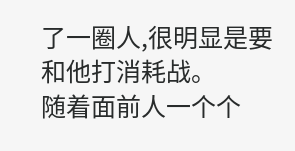了一圈人,很明显是要和他打消耗战。
随着面前人一个个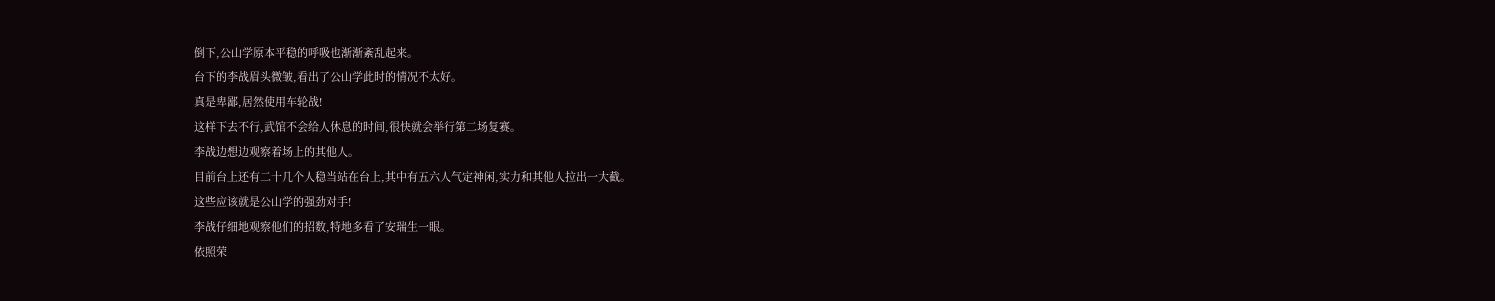倒下,公山学原本平稳的呼吸也渐渐紊乱起来。
台下的李战眉头微皱,看出了公山学此时的情况不太好。
真是卑鄙,居然使用车轮战!
这样下去不行,武馆不会给人休息的时间,很快就会举行第二场复赛。
李战边想边观察着场上的其他人。
目前台上还有二十几个人稳当站在台上,其中有五六人气定神闲,实力和其他人拉出一大截。
这些应该就是公山学的强劲对手!
李战仔细地观察他们的招数,特地多看了安瑞生一眼。
依照荣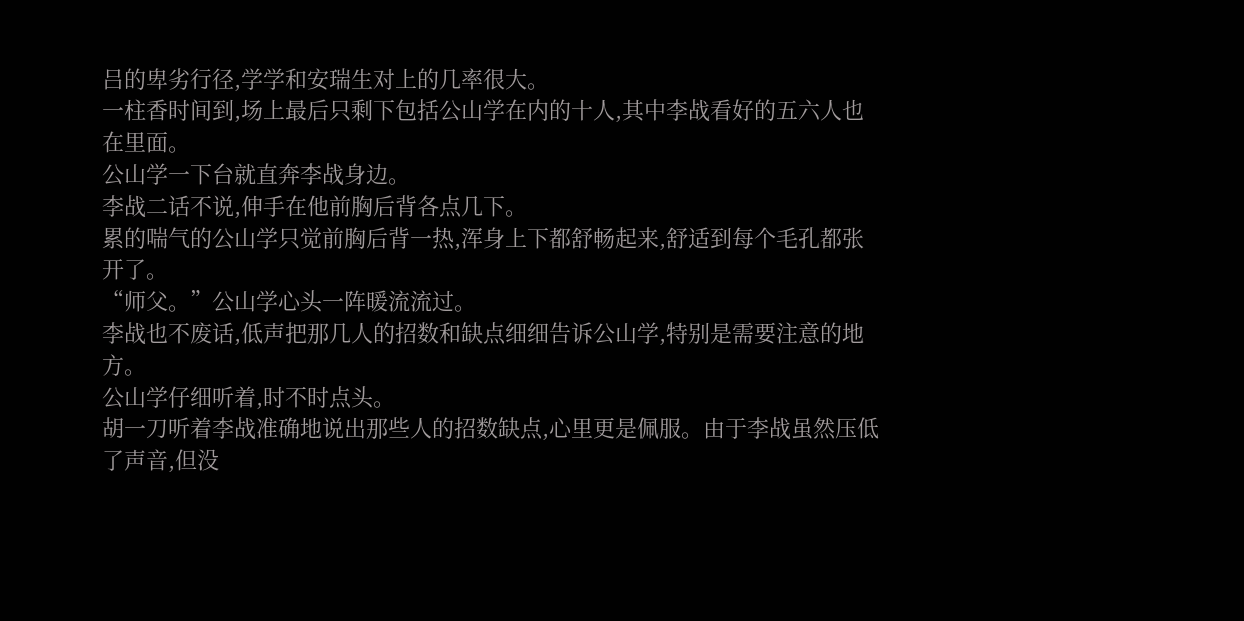吕的卑劣行径,学学和安瑞生对上的几率很大。
一柱香时间到,场上最后只剩下包括公山学在内的十人,其中李战看好的五六人也在里面。
公山学一下台就直奔李战身边。
李战二话不说,伸手在他前胸后背各点几下。
累的喘气的公山学只觉前胸后背一热,浑身上下都舒畅起来,舒适到每个毛孔都张开了。
“师父。”公山学心头一阵暖流流过。
李战也不废话,低声把那几人的招数和缺点细细告诉公山学,特别是需要注意的地方。
公山学仔细听着,时不时点头。
胡一刀听着李战准确地说出那些人的招数缺点,心里更是佩服。由于李战虽然压低了声音,但没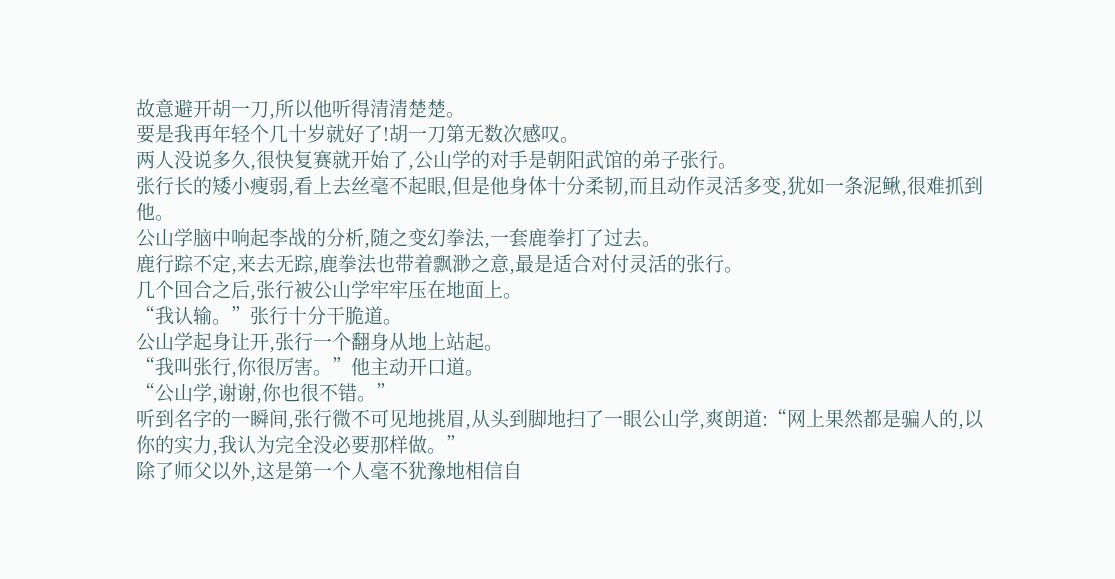故意避开胡一刀,所以他听得清清楚楚。
要是我再年轻个几十岁就好了!胡一刀第无数次感叹。
两人没说多久,很快复赛就开始了,公山学的对手是朝阳武馆的弟子张行。
张行长的矮小瘦弱,看上去丝毫不起眼,但是他身体十分柔韧,而且动作灵活多变,犹如一条泥鳅,很难抓到他。
公山学脑中响起李战的分析,随之变幻拳法,一套鹿拳打了过去。
鹿行踪不定,来去无踪,鹿拳法也带着飘渺之意,最是适合对付灵活的张行。
几个回合之后,张行被公山学牢牢压在地面上。
“我认输。”张行十分干脆道。
公山学起身让开,张行一个翻身从地上站起。
“我叫张行,你很厉害。”他主动开口道。
“公山学,谢谢,你也很不错。”
听到名字的一瞬间,张行微不可见地挑眉,从头到脚地扫了一眼公山学,爽朗道:“网上果然都是骗人的,以你的实力,我认为完全没必要那样做。”
除了师父以外,这是第一个人毫不犹豫地相信自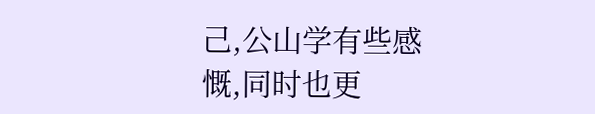己,公山学有些感慨,同时也更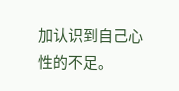加认识到自己心性的不足。